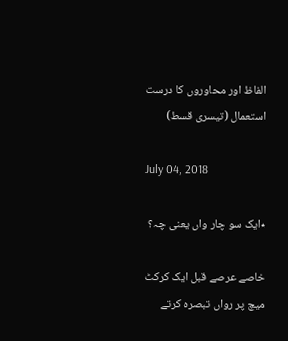الفاظ اور محاوروں کا درست استعمال (تیسری قسط)

July 04, 2018

٭ایک سو چار واں یعنی چہ؟

خاصے عرصے قبل ایک کرکٹ میچ پر رواں تبصرہ کرتے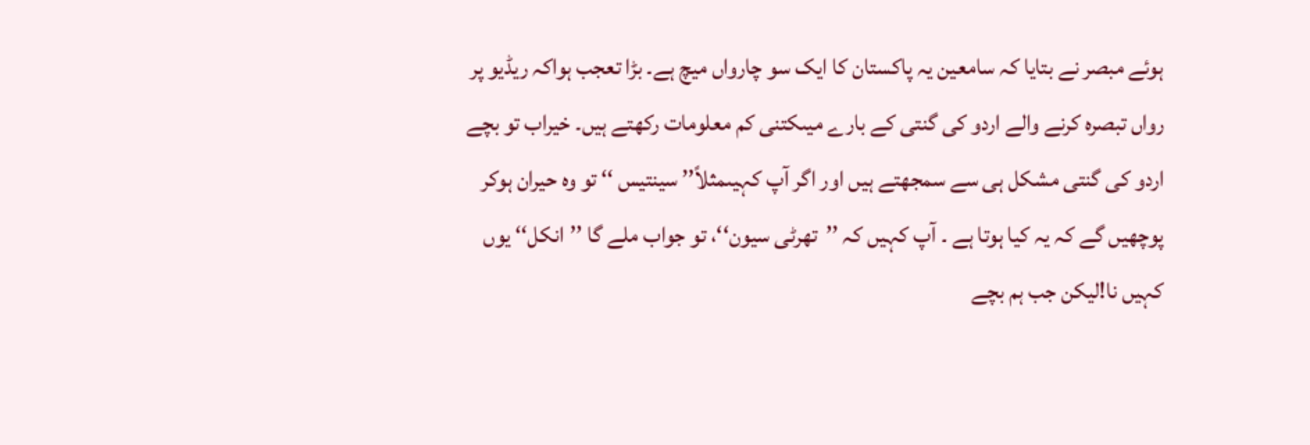ہوئے مبصر نے بتایا کہ سامعین یہ پاکستان کا ایک سو چارواں میچ ہے۔ بڑا تعجب ہواکہ ریڈیو پر رواں تبصرہ کرنے والے اردو کی گنتی کے بارے میںکتنی کم معلومات رکھتے ہیں۔ خیراب تو بچے اردو کی گنتی مشکل ہی سے سمجھتے ہیں اور اگر آپ کہیںمثلاً’’ سینتیس ‘‘ تو وہ حیران ہوکر پوچھیں گے کہ یہ کیا ہوتا ہے ۔ آپ کہیں کہ ’’تھرٹی سیون‘‘، تو جواب ملے گا ’’انکل‘‘ یوں کہیں نا!لیکن جب ہم بچے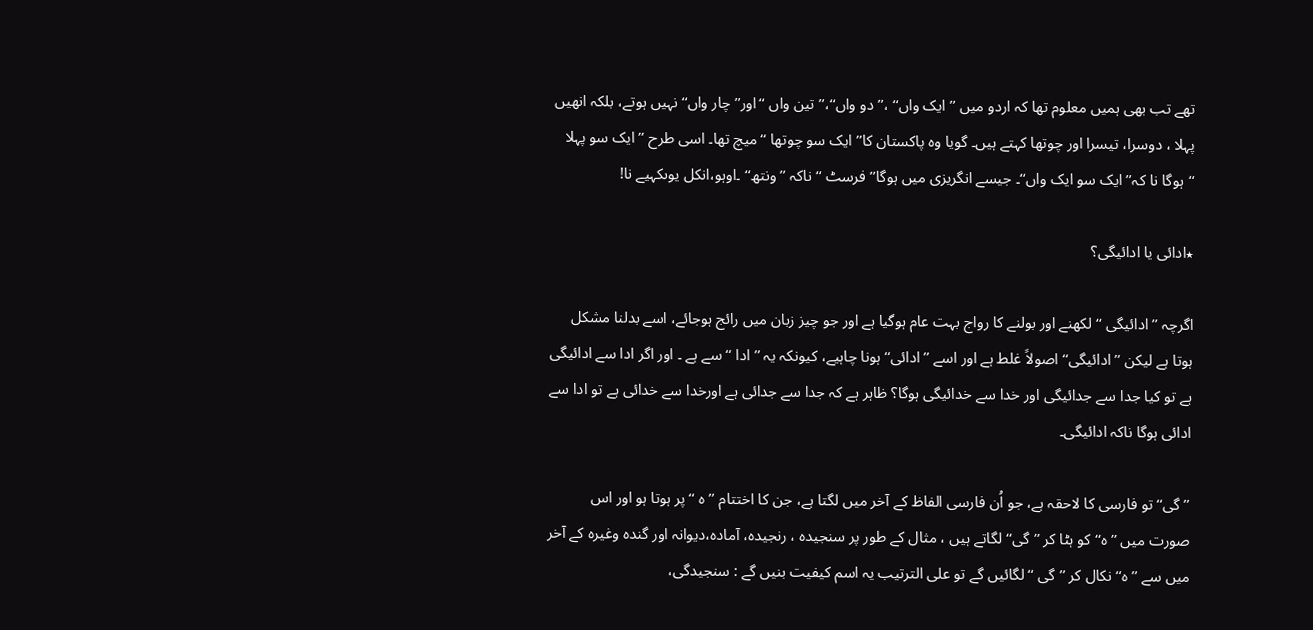تھے تب بھی ہمیں معلوم تھا کہ اردو میں ’’ایک واں‘‘ ،’’دو واں‘‘،’’ تین واں ‘‘اور’’ چار واں‘‘ نہیں ہوتے، بلکہ انھیں پہلا ، دوسرا، تیسرا اور چوتھا کہتے ہیں۔ گویا وہ پاکستان کا’’ ایک سو چوتھا ‘‘میچ تھا۔ اسی طرح ’’ایک سو پہلا ‘‘ہوگا نا کہ’’ ایک سو ایک واں‘‘۔ جیسے انگریزی میں ہوگا’’ فرسٹ ‘‘ناکہ ’’ ونتھ‘‘ ۔اوہو،انکل یوںکہیے نا!

٭ادائی یا ادائیگی؟

اگرچہ ’’ادائیگی ‘‘ لکھنے اور بولنے کا رواج بہت عام ہوگیا ہے اور جو چیز زبان میں رائج ہوجائے، اسے بدلنا مشکل ہوتا ہے لیکن ’’ادائیگی‘‘ اصولاً غلط ہے اور اسے ’’ادائی‘‘ ہونا چاہیے، کیونکہ یہ ’’ادا ‘‘ سے ہے ۔ اور اگر ادا سے ادائیگی ہے تو کیا جدا سے جدائیگی اور خدا سے خدائیگی ہوگا؟ ظاہر ہے کہ جدا سے جدائی ہے اورخدا سے خدائی ہے تو ادا سے ادائی ہوگا ناکہ ادائیگی۔

’’گی‘‘ تو فارسی کا لاحقہ ہے، جو اُن فارسی الفاظ کے آخر میں لگتا ہے، جن کا اختتام ’’ہ ‘‘ پر ہوتا ہو اور اس صورت میں ’’ہ‘‘ کو ہٹا کر ’’گی‘‘ لگاتے ہیں ، مثال کے طور پر سنجیدہ ، رنجیدہ، آمادہ،دیوانہ اور گندہ وغیرہ کے آخر میں سے ’’ہ‘‘ نکال کر ’’گی ‘‘ لگائیں گے تو علی الترتیب یہ اسم کیفیت بنیں گے : سنجیدگی،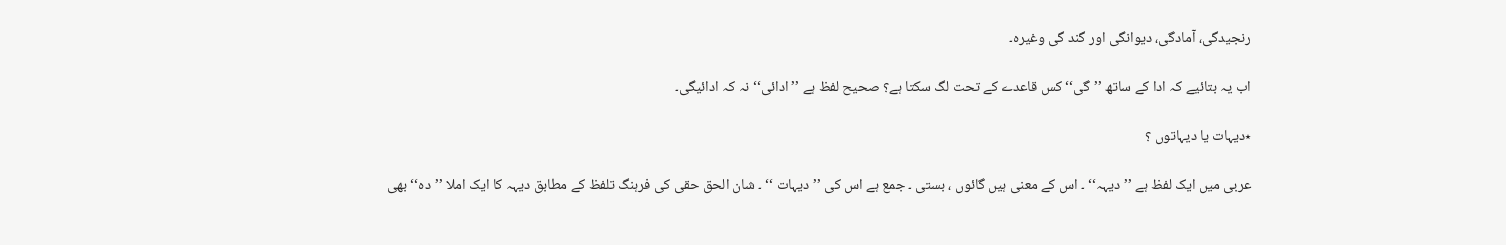رنجیدگی، آمادگی، دیوانگی اور گند گی وغیرہ۔

اب یہ بتائیے کہ ادا کے ساتھ ’’گی‘‘کس قاعدے کے تحت لگ سکتا ہے؟ صحیح لفظ ہے ’’ادائی‘‘نہ کہ ادائیگی۔

٭دیہات یا دیہاتوں ؟

عربی میں ایک لفظ ہے ’’دیہہ‘‘ ۔ اس کے معنی ہیں گائوں ، بستی ۔ جمع ہے اس کی ’’دیہات ‘‘ ۔ شان الحق حقی کی فرہنگ تلفظ کے مطابق دیہہ کا ایک املا ’’دہ‘‘ بھی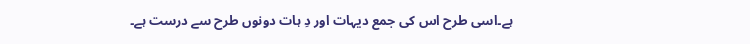ہے۔اسی طرح اس کی جمع دیہات اور دِ ہات دونوں طرح سے درست ہے۔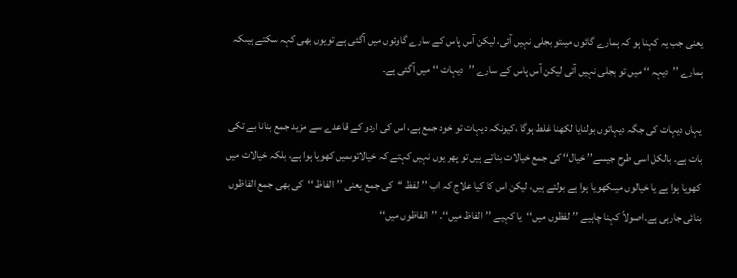یعنی جب یہ کہنا ہو کہ ہمارے گائوں میںتو بجلی نہیں آئی، لیکن آس پاس کے سارے گاوئوں میں آگئی ہے تویوں بھی کہہ سکتے ہیںکہ ہمارے ’’دیہہ ‘‘ میں تو بجلی نہیں آئی لیکن آس پاس کے سارے ’’دیہات ‘‘ میں آگئی ہے۔

یہاں دیہات کی جگہ دیہاتوں بولنایا لکھنا غلط ہوگا ،کیونکہ دیہات تو خود جمع ہے، اس کی اردو کے قاعدے سے مزید جمع بنانا بے تکی بات ہے۔ بالکل اسی طرح جیسے’’ خیال‘‘ کی جمع خیالات بناتے ہیں تو پھر یوں نہیں کہتے کہ خیالاتوںمیں کھویا ہوا ہے، بلکہ خیالات میں کھویا ہوا ہے یا خیالوں میںکھویا ہوا ہے بولتے ہیں، لیکن اس کا کیا علاج کہ اب ’’لفظ ‘‘کی جمع یعنی ’’الفاظ ‘‘کی بھی جمع الفاظوں بنائی جارہی ہے۔اصولاً کہنا چاہیے ’’لفظوں میں‘‘یا کہیے ’’الفاظ میں‘‘۔ ’’الفاظوں میں‘‘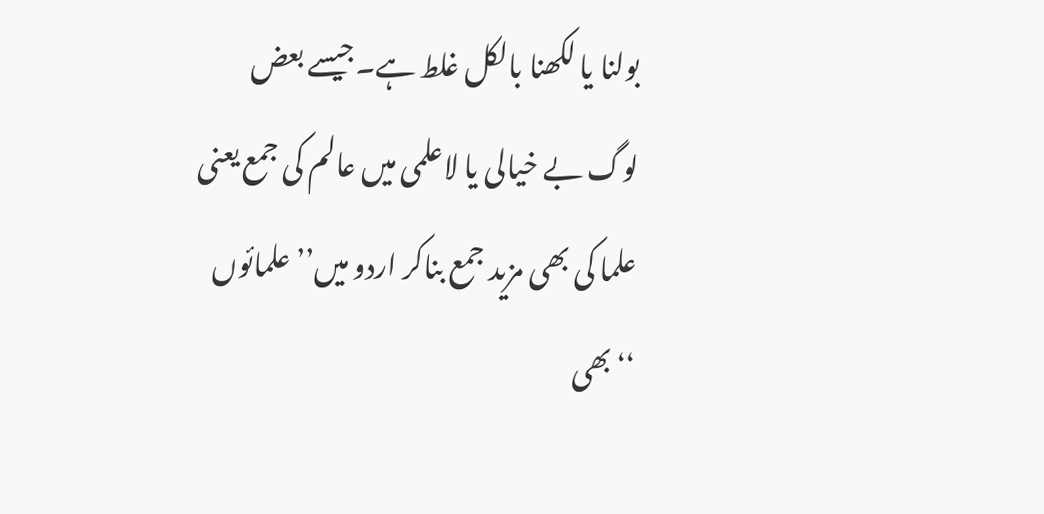بولنا یا لکھنا بالکل غلط ہے۔جیسے بعض لوگ بے خیالی یا لاعلمی میں عالم کی جمع یعنی علما کی بھی مزید جمع بناکر اردو میں’’ علمائوں ‘‘بھی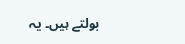بولتے ہیں۔ یہ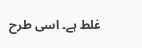غلط ہے۔ اسی طرح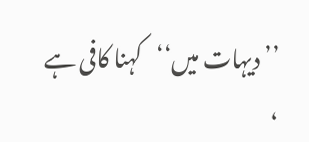’’ دیہات میں‘‘کہنا کافی ہے ،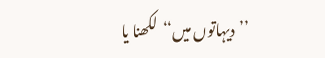’’دیہاتوں میں‘‘لکھنا یا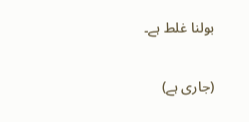بولنا غلط ہے۔

(جاری ہے)